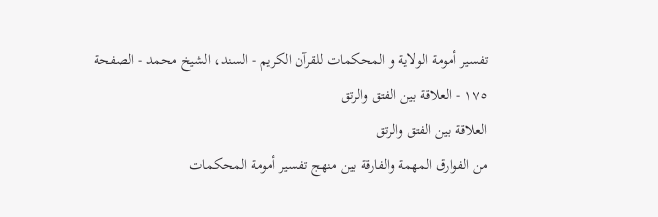تفسير أمومة الولاية و المحكمات للقرآن الكريم - السند، الشيخ محمد - الصفحة ١٧٥ - العلاقة بين الفتق والرتق
العلاقة بين الفتق والرتق
من الفوارق المهمة والفارقة بين منهج تفسير أمومة المحكمات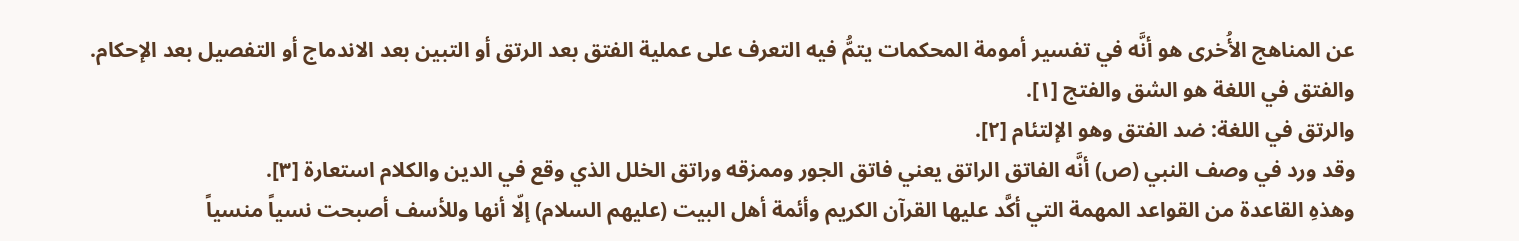عن المناهج الأُخرى هو أنَّه في تفسير أمومة المحكمات يتمُّ فيه التعرف على عملية الفتق بعد الرتق أو التبين بعد الاندماج أو التفصيل بعد الإحكام.
والفتق في اللغة هو الشق والفتج [١].
والرتق في اللغة: ضد الفتق وهو الإلتئام [٢].
وقد ورد في وصف النبي (ص) أنَّه الفاتق الراتق يعني فاتق الجور وممزقه وراتق الخلل الذي وقع في الدين والكلام استعارة [٣].
وهذهِ القاعدة من القواعد المهمة التي أكَّد عليها القرآن الكريم وأئمة أهل البيت (عليهم السلام) إلّا أنها وللأسف أصبحت نسياً منسياً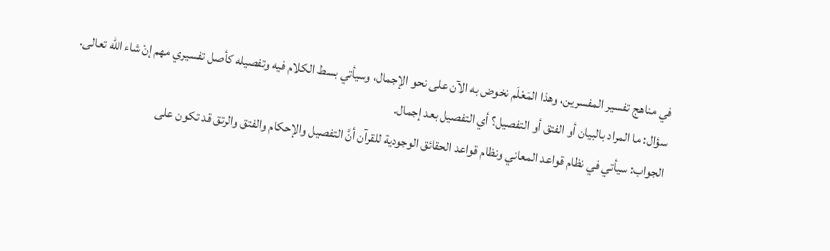في مناهج تفسير المفسرين، وهذا المَعْلَم نخوض به الآن على نحو الإجمال، وسيأتي بسط الكلام فيه وتفصيله كأصل تفسيري مهم إنْ شاء الله تعالى.
سؤال: ما المراد بالبيان أو الفتق أو التفصيل؟ أي التفصيل بعد إجمال.
الجواب: سيأتي في نظام قواعد المعاني ونظام قواعد الحقائق الوجودية للقرآن أنَّ التفصيل والإحكام والفتق والرتق قد تكون على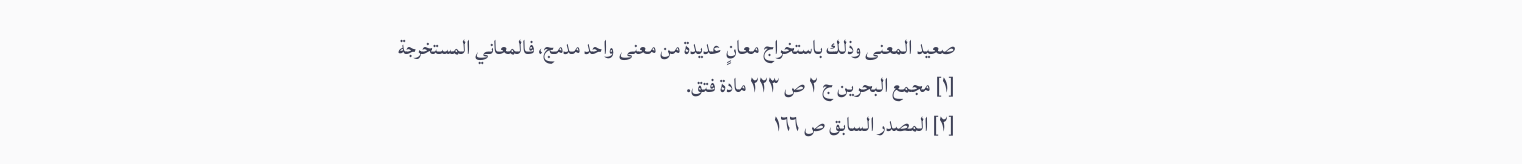صعيد المعنى وذلك باستخراج معانٍ عديدة من معنى واحد مدمج، فالمعاني المستخرجة
[١] مجمع البحرين ج ٢ ص ٢٢٣ مادة فتق.
[٢] المصدر السابق ص ١٦٦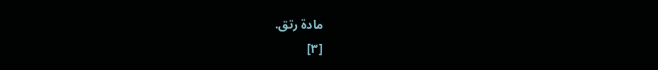مادة رتق.
[٣]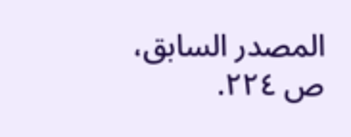المصدر السابق، ص ٢٢٤.